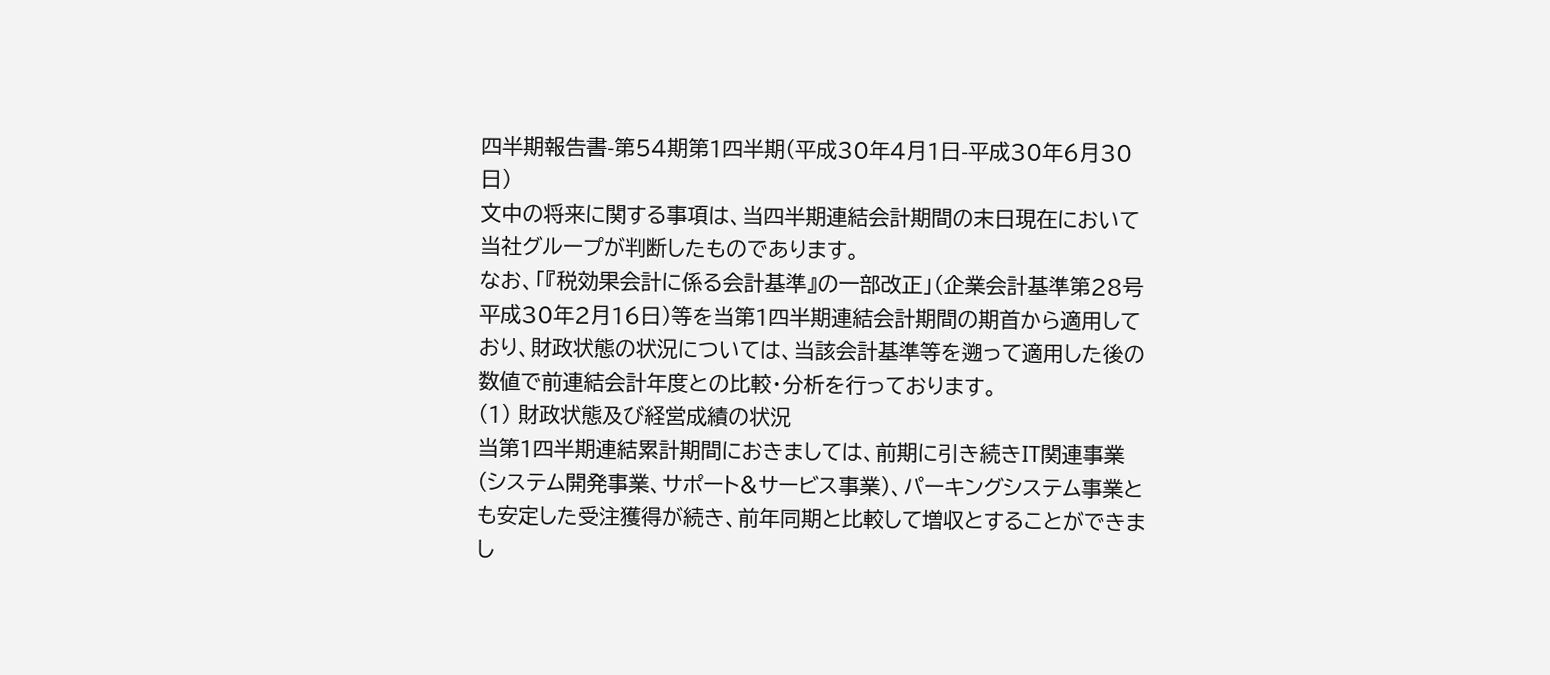四半期報告書-第54期第1四半期(平成30年4月1日-平成30年6月30日)
文中の将来に関する事項は、当四半期連結会計期間の末日現在において当社グループが判断したものであります。
なお、「『税効果会計に係る会計基準』の一部改正」(企業会計基準第28号 平成30年2月16日)等を当第1四半期連結会計期間の期首から適用しており、財政状態の状況については、当該会計基準等を遡って適用した後の数値で前連結会計年度との比較・分析を行っております。
(1) 財政状態及び経営成績の状況
当第1四半期連結累計期間におきましては、前期に引き続きIT関連事業(システム開発事業、サポート&サービス事業)、パーキングシステム事業とも安定した受注獲得が続き、前年同期と比較して増収とすることができまし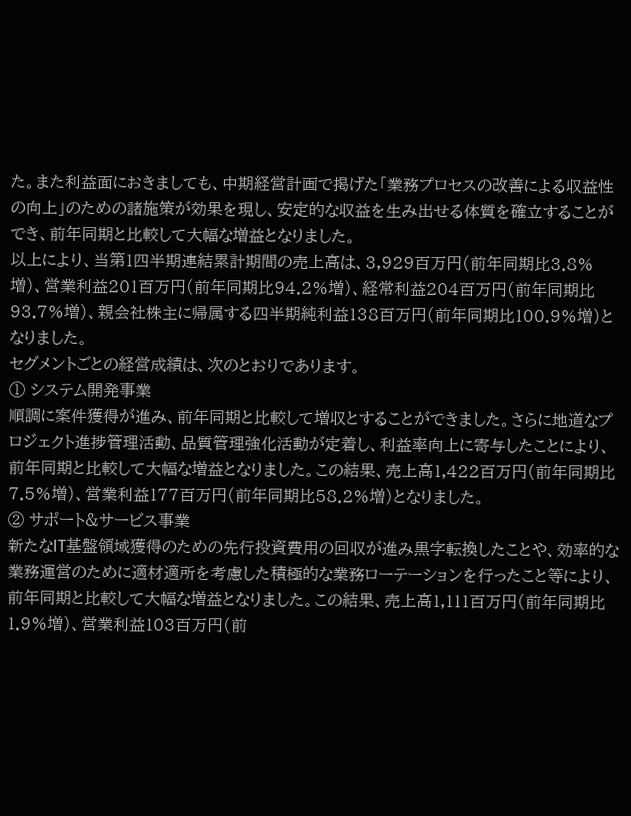た。また利益面におきましても、中期経営計画で掲げた「業務プロセスの改善による収益性の向上」のための諸施策が効果を現し、安定的な収益を生み出せる体質を確立することができ、前年同期と比較して大幅な増益となりました。
以上により、当第1四半期連結累計期間の売上高は、3,929百万円(前年同期比3.8%増)、営業利益201百万円(前年同期比94.2%増)、経常利益204百万円(前年同期比93.7%増)、親会社株主に帰属する四半期純利益138百万円(前年同期比100.9%増)となりました。
セグメントごとの経営成績は、次のとおりであります。
① システム開発事業
順調に案件獲得が進み、前年同期と比較して増収とすることができました。さらに地道なプロジェクト進捗管理活動、品質管理強化活動が定着し、利益率向上に寄与したことにより、前年同期と比較して大幅な増益となりました。この結果、売上高1,422百万円(前年同期比7.5%増)、営業利益177百万円(前年同期比58.2%増)となりました。
② サポート&サービス事業
新たなIT基盤領域獲得のための先行投資費用の回収が進み黒字転換したことや、効率的な業務運営のために適材適所を考慮した積極的な業務ローテーションを行ったこと等により、前年同期と比較して大幅な増益となりました。この結果、売上高1,111百万円(前年同期比1.9%増)、営業利益103百万円(前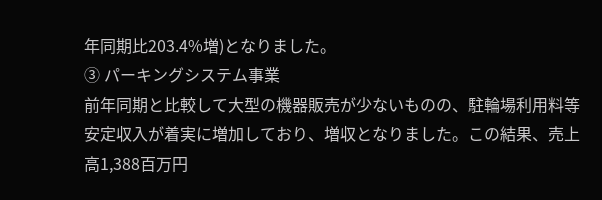年同期比203.4%増)となりました。
③ パーキングシステム事業
前年同期と比較して大型の機器販売が少ないものの、駐輪場利用料等安定収入が着実に増加しており、増収となりました。この結果、売上高1,388百万円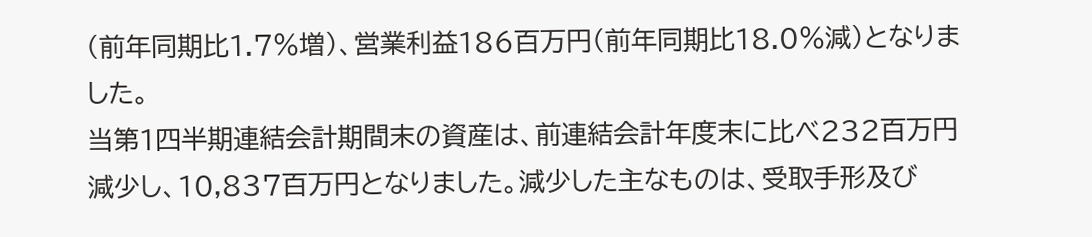(前年同期比1.7%増)、営業利益186百万円(前年同期比18.0%減)となりました。
当第1四半期連結会計期間末の資産は、前連結会計年度末に比べ232百万円減少し、10,837百万円となりました。減少した主なものは、受取手形及び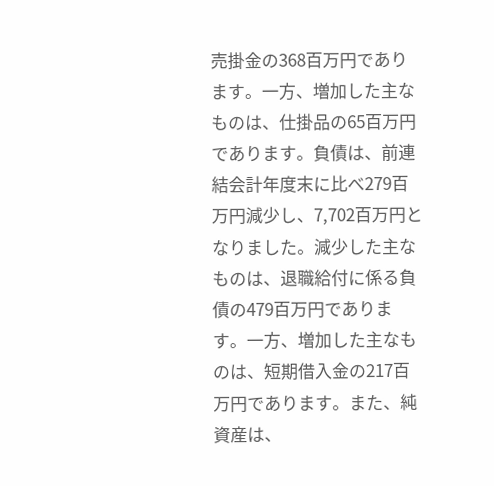売掛金の368百万円であります。一方、増加した主なものは、仕掛品の65百万円であります。負債は、前連結会計年度末に比べ279百万円減少し、7,702百万円となりました。減少した主なものは、退職給付に係る負債の479百万円であります。一方、増加した主なものは、短期借入金の217百万円であります。また、純資産は、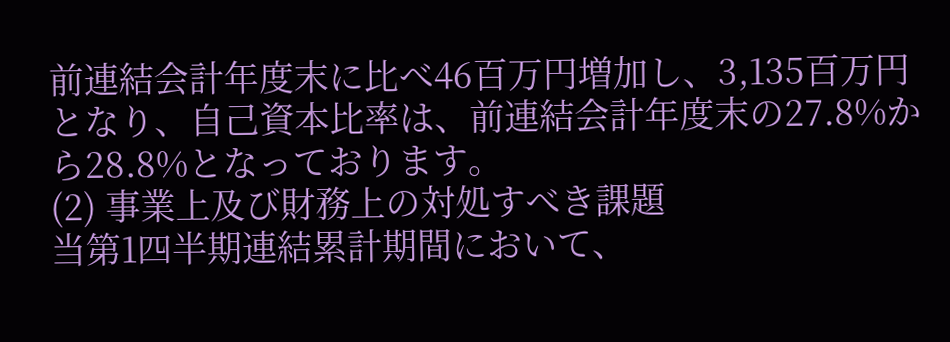前連結会計年度末に比べ46百万円増加し、3,135百万円となり、自己資本比率は、前連結会計年度末の27.8%から28.8%となっております。
(2) 事業上及び財務上の対処すべき課題
当第1四半期連結累計期間において、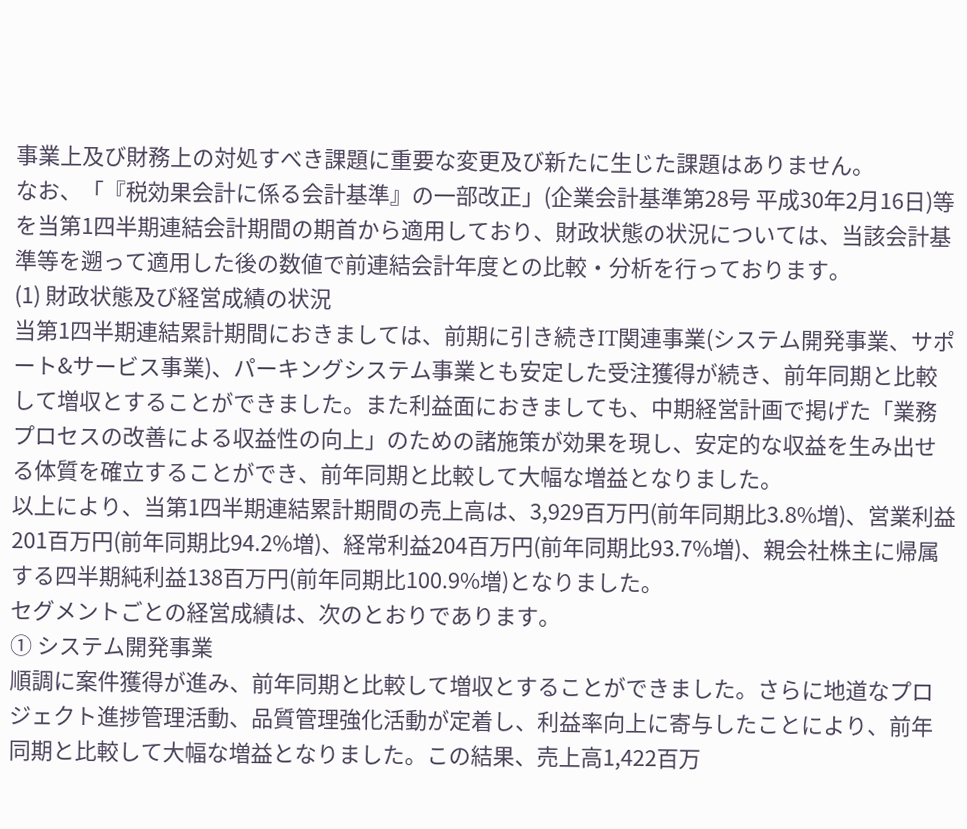事業上及び財務上の対処すべき課題に重要な変更及び新たに生じた課題はありません。
なお、「『税効果会計に係る会計基準』の一部改正」(企業会計基準第28号 平成30年2月16日)等を当第1四半期連結会計期間の期首から適用しており、財政状態の状況については、当該会計基準等を遡って適用した後の数値で前連結会計年度との比較・分析を行っております。
(1) 財政状態及び経営成績の状況
当第1四半期連結累計期間におきましては、前期に引き続きIT関連事業(システム開発事業、サポート&サービス事業)、パーキングシステム事業とも安定した受注獲得が続き、前年同期と比較して増収とすることができました。また利益面におきましても、中期経営計画で掲げた「業務プロセスの改善による収益性の向上」のための諸施策が効果を現し、安定的な収益を生み出せる体質を確立することができ、前年同期と比較して大幅な増益となりました。
以上により、当第1四半期連結累計期間の売上高は、3,929百万円(前年同期比3.8%増)、営業利益201百万円(前年同期比94.2%増)、経常利益204百万円(前年同期比93.7%増)、親会社株主に帰属する四半期純利益138百万円(前年同期比100.9%増)となりました。
セグメントごとの経営成績は、次のとおりであります。
① システム開発事業
順調に案件獲得が進み、前年同期と比較して増収とすることができました。さらに地道なプロジェクト進捗管理活動、品質管理強化活動が定着し、利益率向上に寄与したことにより、前年同期と比較して大幅な増益となりました。この結果、売上高1,422百万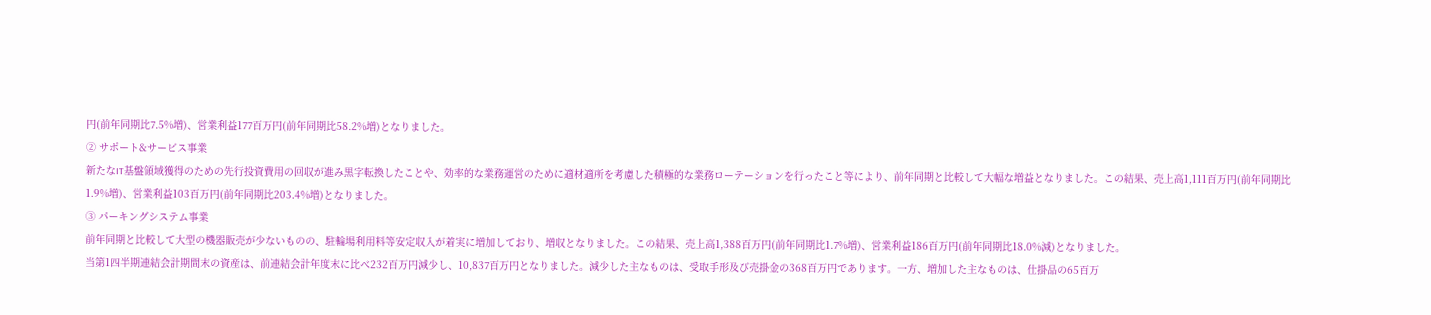円(前年同期比7.5%増)、営業利益177百万円(前年同期比58.2%増)となりました。
② サポート&サービス事業
新たなIT基盤領域獲得のための先行投資費用の回収が進み黒字転換したことや、効率的な業務運営のために適材適所を考慮した積極的な業務ローテーションを行ったこと等により、前年同期と比較して大幅な増益となりました。この結果、売上高1,111百万円(前年同期比1.9%増)、営業利益103百万円(前年同期比203.4%増)となりました。
③ パーキングシステム事業
前年同期と比較して大型の機器販売が少ないものの、駐輪場利用料等安定収入が着実に増加しており、増収となりました。この結果、売上高1,388百万円(前年同期比1.7%増)、営業利益186百万円(前年同期比18.0%減)となりました。
当第1四半期連結会計期間末の資産は、前連結会計年度末に比べ232百万円減少し、10,837百万円となりました。減少した主なものは、受取手形及び売掛金の368百万円であります。一方、増加した主なものは、仕掛品の65百万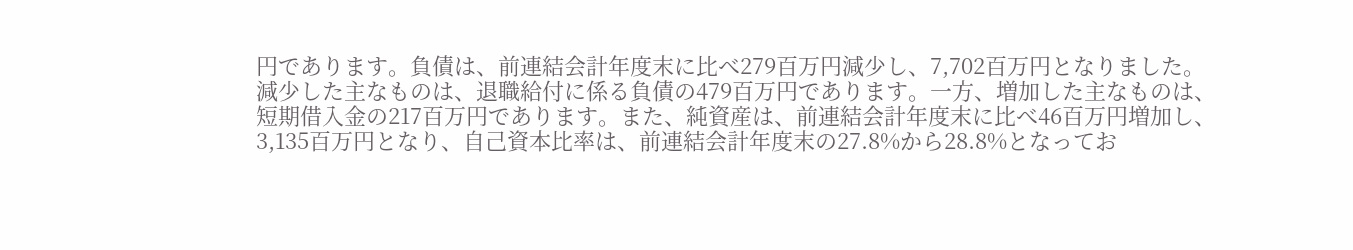円であります。負債は、前連結会計年度末に比べ279百万円減少し、7,702百万円となりました。減少した主なものは、退職給付に係る負債の479百万円であります。一方、増加した主なものは、短期借入金の217百万円であります。また、純資産は、前連結会計年度末に比べ46百万円増加し、3,135百万円となり、自己資本比率は、前連結会計年度末の27.8%から28.8%となってお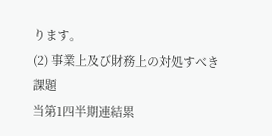ります。
(2) 事業上及び財務上の対処すべき課題
当第1四半期連結累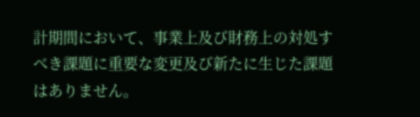計期間において、事業上及び財務上の対処すべき課題に重要な変更及び新たに生じた課題はありません。